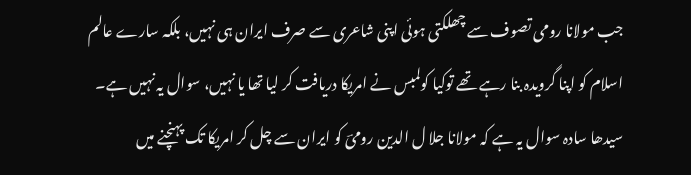جب مولانا رومی تصوف سے چھلکتی ہوئی اپنی شاعری سے صرف ایران ہی نہیں، بلکہ سارے عالم اسلام کو اپنا گرویدہ بنا رہے تھے توکیا کولمبس نے امریکا دریافت کر لیا تھا یا نہیں، سوال یہ نہیں ہے۔ سیدھا سادہ سوال یہ ہے کہ مولانا جلا ل الدین رومیؔ کو ایران سے چل کر امریکا تک پہنچنے میں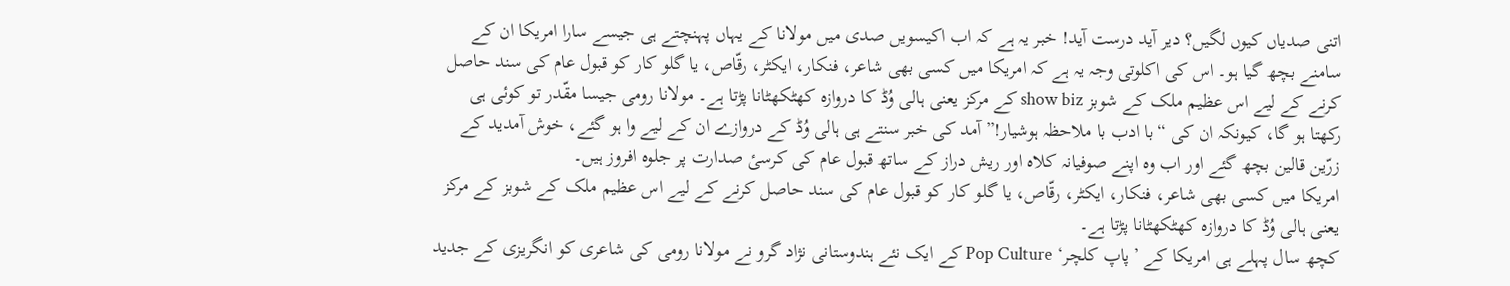اتنی صدیاں کیوں لگیں؟ دیر آید درست آید! خبر یہ ہے کہ اب اکیسویں صدی میں مولانا کے یہاں پہنچتے ہی جیسے سارا امریکا ان کے سامنے بچھ گیا ہو۔ اس کی اکلوتی وجہ یہ ہے کہ امریکا میں کسی بھی شاعر، فنکار، ایکٹر، رقّاص، یا گلو کار کو قبول عام کی سند حاصل کرنے کے لیے اس عظیم ملک کے شوبز show biz کے مرکز یعنی ہالی وُڈ کا دروازہ کھٹکھٹانا پڑتا ہے۔ مولانا رومی جیسا مقّدر تو کوئی ہی رکھتا ہو گا، کیونکہ ان کی “با ادب با ملاحظہ ہوشیار!” آمد کی خبر سنتے ہی ہالی وُڈ کے دروازے ان کے لیے وا ہو گئے، خوش آمدید کے زرّین قالین بچھ گئے اور اب وہ اپنے صوفیانہ کلاہ اور ریش دراز کے ساتھ قبول عام کی کرسیٔ صدارت پر جلوہ افروز ہیں۔
امریکا میں کسی بھی شاعر، فنکار، ایکٹر، رقّاص، یا گلو کار کو قبول عام کی سند حاصل کرنے کے لیے اس عظیم ملک کے شوبز کے مرکز یعنی ہالی وُڈ کا دروازہ کھٹکھٹانا پڑتا ہے۔
کچھ سال پہلے ہی امریکا کے ’پاپ کلچر‘ Pop Culture کے ایک نئے ہندوستانی نژاد گرو نے مولانا رومی کی شاعری کو انگریزی کے جدید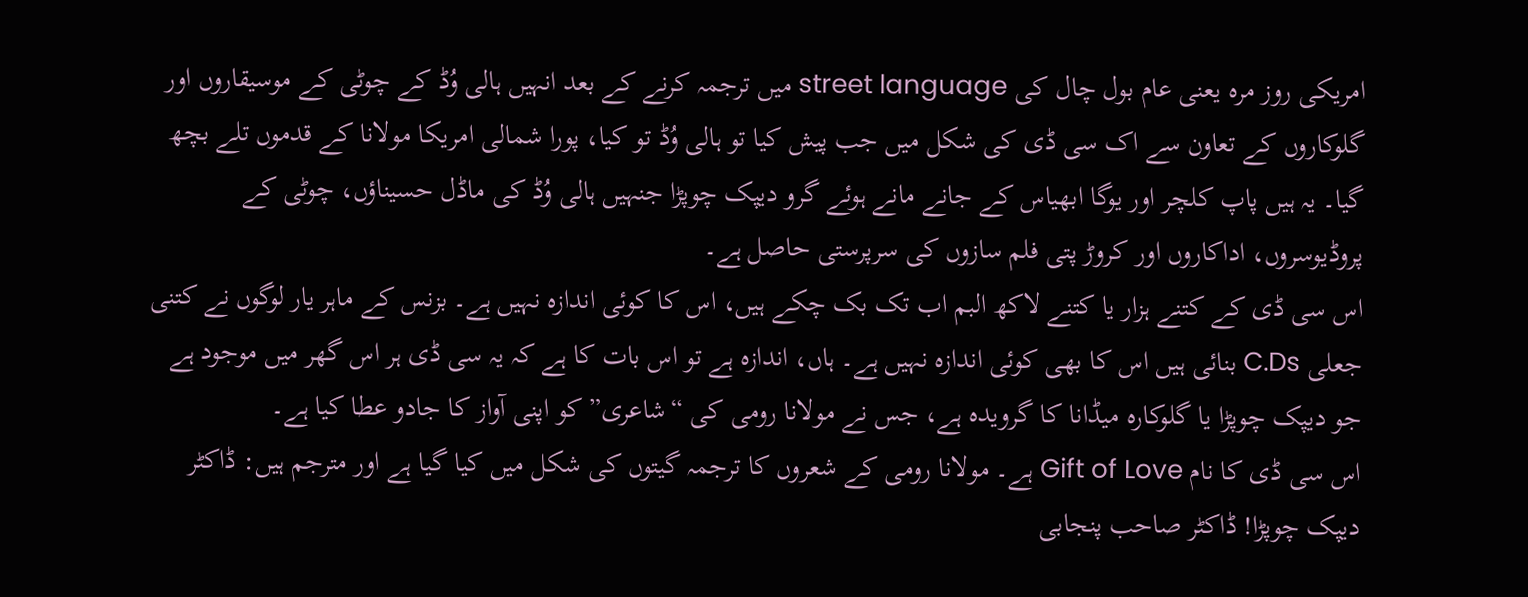امریکی روز مرہ یعنی عام بول چال کی street language میں ترجمہ کرنے کے بعد انہیں ہالی وُڈ کے چوٹی کے موسیقاروں اور گلوکاروں کے تعاون سے اک سی ڈی کی شکل میں جب پیش کیا تو ہالی وُڈ تو کیا، پورا شمالی امریکا مولانا کے قدموں تلے بچھ گیا۔ یہ ہیں پاپ کلچر اور یوگا ابھیاس کے جانے مانے ہوئے گرو دیپک چوپڑا جنہیں ہالی وُڈ کی ماڈل حسیناؤں، چوٹی کے پروڈیوسروں، اداکاروں اور کروڑ پتی فلم سازوں کی سرپرستی حاصل ہے۔
اس سی ڈی کے کتنے ہزار یا کتنے لاکھ البم اب تک بک چکے ہیں، اس کا کوئی اندازہ نہیں ہے۔ بزنس کے ماہر یار لوگوں نے کتنی جعلی C.Ds بنائی ہیں اس کا بھی کوئی اندازہ نہیں ہے۔ ہاں، اندازہ ہے تو اس بات کا ہے کہ یہ سی ڈی ہر اس گھر میں موجود ہے جو دیپک چوپڑا یا گلوکارہ میڈانا کا گرویدہ ہے، جس نے مولانا رومی کی “شاعری” کو اپنی آواز کا جادو عطا کیا ہے۔
اس سی ڈی کا نام Gift of Love ہے۔ مولانا رومی کے شعروں کا ترجمہ گیتوں کی شکل میں کیا گیا ہے اور مترجم ہیں: ڈاکٹر دیپک چوپڑا! ڈاکٹر صاحب پنجابی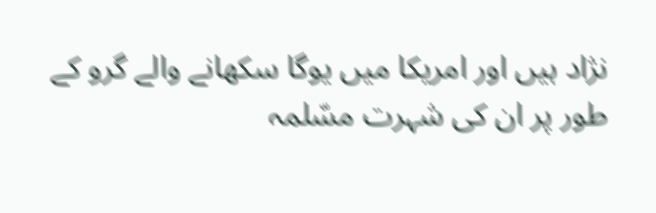نژاد ہیں اور امریکا میں یوگا سکھانے والے گرو کے طور پر ان کی شہرت مسّلمہ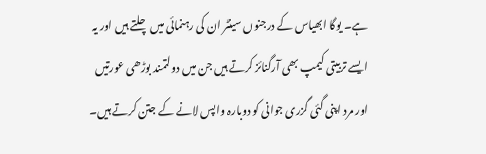ہے۔ یوگا ابھیاس کے درجنوں سینٹر ان کی رہنمائی میں چلتے ہیں اور یہ ایسے تربیتی کیمپ بھی آرگنائز کرتے ہیں جن میں دولتمند بوڑھی عورتیں اور مرد اپنی گئی گزری جوانی کو دوبارہ واپس لانے کے جتن کرتے ہیں۔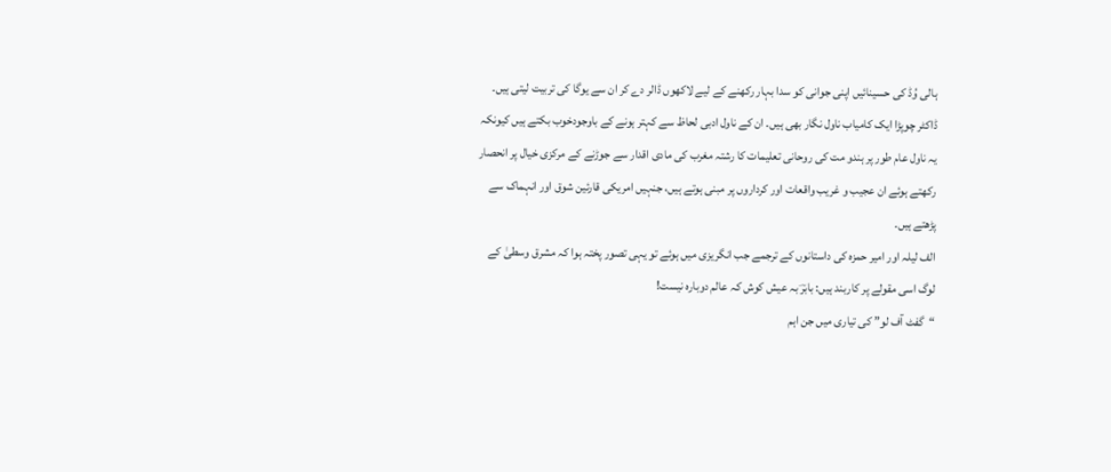ہالی وُڈ کی حسینائیں اپنی جوانی کو سدا بہار رکھنے کے لیے لاکھوں ڈالر دے کر ان سے یوگا کی تربیت لیتی ہیں۔ ڈاکٹر چوپڑا ایک کامیاب ناول نگار بھی ہیں۔ ان کے ناول ادبی لحاظ سے کہتر ہونے کے باوجودخوب بکتے ہیں کیونکہ یہ ناول عام طور پر ہندو مت کی روحانی تعلیمات کا رشتہ مغرب کی مادی اقدار سے جوڑنے کے مرکزی خیال پر انحصار رکھتے ہوئے ان عجیب و غریب واقعات اور کرداروں پر مبنی ہوتے ہیں، جنہیں امریکی قارئین شوق اور انہماک سے پڑھتے ہیں۔
الف لیلہ اور امیر حمزہ کی داستانوں کے ترجمے جب انگریزی میں ہوئے تو یہی تصور پختہ ہوا کہ مشرق وسطیٰ کے لوگ اسی مقولے پر کاربند ہیں: بابرؔ بہ عیش کوش کہ عالم دوبارہ نیست!
“گفٹ آف لو” کی تیاری میں جن اہم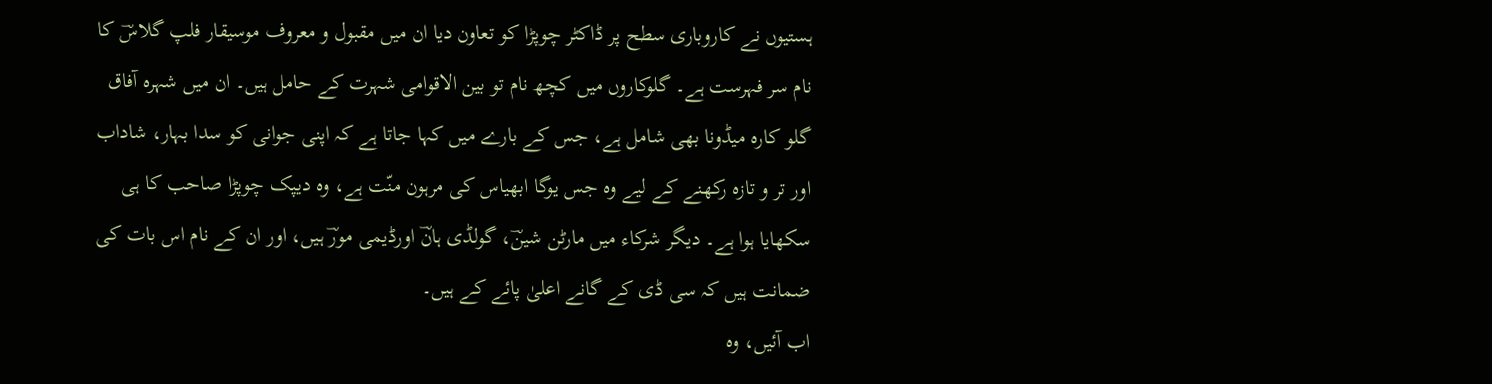ہستیوں نے کاروباری سطح پر ڈاکٹر چوپڑا کو تعاون دیا ان میں مقبول و معروف موسیقار فلپ گلاسؔ کا نام سر فہرست ہے۔ گلوکاروں میں کچھ نام تو بین الاقوامی شہرت کے حامل ہیں۔ ان میں شہرہ آفاق گلو کارہ میڈونا بھی شامل ہے، جس کے بارے میں کہا جاتا ہے کہ اپنی جوانی کو سدا بہار، شاداب اور تر و تازہ رکھنے کے لیے وہ جس یوگا ابھیاس کی مرہون منّت ہے، وہ دیپک چوپڑا صاحب کا ہی سکھایا ہوا ہے۔ دیگر شرکاء میں مارٹن شینؔ، گولڈی ہانؔ اورڈیمی مورؔ ہیں، اور ان کے نام اس بات کی ضمانت ہیں کہ سی ڈی کے گانے اعلیٰ پائے کے ہیں۔
اب آئیں، وہ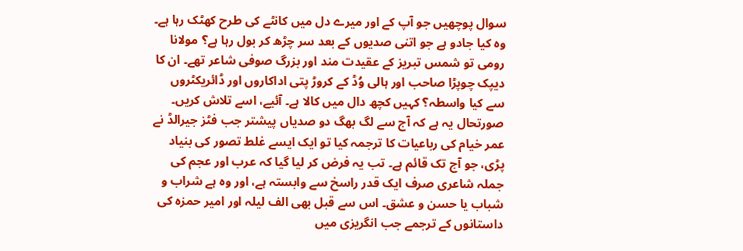سوال پوچھیں جو آپ کے اور میرے دل میں کانٹے کی طرح کھٹک رہا ہے۔ وہ کیا جادو ہے جو اتنی صدیوں کے بعد سر چڑھ کر بول رہا ہے؟ مولانا رومی تو شمس تبریز کے عقیدت مند اور بزرگ صوفی شاعر تھے۔ ان کا دیپک چوپڑا صاحب اور ہالی وُڈ کے کروڑ پتی اداکاروں اور ڈائریکٹروں سے کیا واسطہ؟ کہیں کچھ دال میں کالا ہے۔ آئیے، اسے تلاش کریں۔ صورتحال یہ ہے کہ آج سے لگ بھگ دو صدیاں پیشتر جب فٹز جیرالڈ نے عمر خیام کی رباعیات کا ترجمہ کیا تو ایک ایسے غلط تصور کی بنیاد پڑی، جو آج تک قائم ہے۔ تب یہ فرض کر لیا گیا کہ عرب اور عجم کی جملہ شاعری صرف ایک قدر راسخ سے وابستہ ہے، اور وہ ہے شراب و شباب یا حسن و عشق۔ اس سے قبل بھی الف لیلہ اور امیر حمزہ کی داستانوں کے ترجمے جب انگریزی میں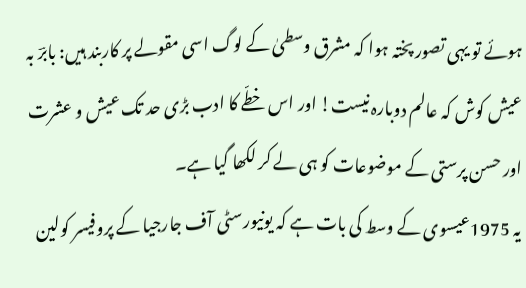ہوئے تو یہی تصور پختہ ہوا کہ مشرق وسطیٰ کے لوگ اسی مقولے پر کاربند ہیں: بابرؔ بہ عیش کوش کہ عالم دوبارہ نیست! اور اس خطّے کا ادب بڑی حد تک عیش و عشرت اور حسن پرستی کے موضوعات کو ہی لے کر لکھا گیا ہے۔
یہ 1975عیسوی کے وسط کی بات ہے کہ یونیورسٹی آف جارجیا کے پروفیسر کولین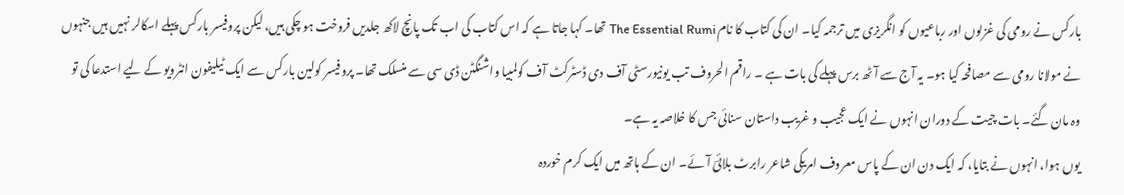بارکس نے رومی کی غزلوں اور رباعیوں کو انگریزی میں ترجمہ کیا۔ ان کی کتاب کا نام The Essential Rumi تھا۔ کہا جاتا ہے کہ اس کتاب کی اب تک پانچ لاکھ جلدیں فروخت ہو چکی ہیں، لیکن پروفیسر بارکس پہلے اسکالر نہیں ہیں جنہوں نے مولانا رومی سے مصافحہ کیا ہو۔ یہ آج سے آٹھ برس پہلے کی بات ہے ۔ راقم الحروف تب یونیورسٹی آف دی ڈسٹرکٹ آف کولمبیا واشنگٹن ڈی سی سے منسلک تھا۔ پروفیسر کولین بارکس سے ایک ٹیلیفون انٹرویو کے لیے استدعا کی تو وہ مان گئے۔ بات چیت کے دوران انہوں نے ایک عجیب و غریب داستان سنائی جس کا خلاصہ یہ ہے۔
یوں ہوا، انہوں نے بتایا، کہ ایک دن ان کے پاس معروف امریکی شاعر رابرٹ بلائیؔ آئے۔ ان کے ہاتھ میں ایک کرم خوردہ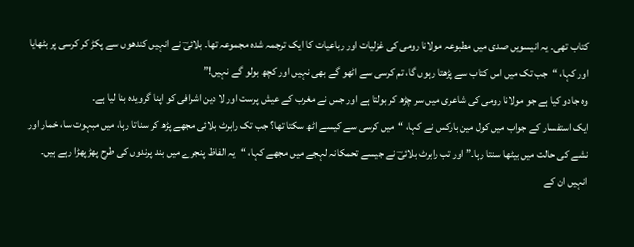کتاب تھی۔ یہ انیسویں صدی میں مطبوعہ مولانا رومی کی غزلیات اور رباعیات کا ایک ترجمہ شدہ مجموعہ تھا۔ بلائیؔ نے انہیں کندھوں سے پکڑ کر کرسی پر بٹھایا اور کہا، “جب تک میں اس کتاب سے پڑھتا رہوں گا، تم کرسی سے اٹھو گے بھی نہیں اور کچھ بولو گے نہیں!”
وہ جادو کیا ہے جو مولانا رومی کی شاعری میں سر چڑھ کر بولتا ہے اور جس نے مغرب کے عیش پرست اور لا دین اشرافی کو اپنا گرویدہ بنا لیا ہے۔
ایک استفسار کے جواب میں کول مین بارکس نے کہا، “میں کرسی سے کیسے اٹھ سکتا تھا؟ جب تک رابرٹ بلائی مجھے پڑھ کر سناتا رہا، میں مبہوت سا، خمار اور نشے کی حالت میں بیٹھا سنتا رہا۔” اور تب رابرٹ بلائیؔ نے جیسے تحمکانہ لہجے میں مجھے کہا، “یہ الفاظ پنجرے میں بند پرندوں کی طرح پھڑپھڑا رہے ہیں۔ انہیں ان کے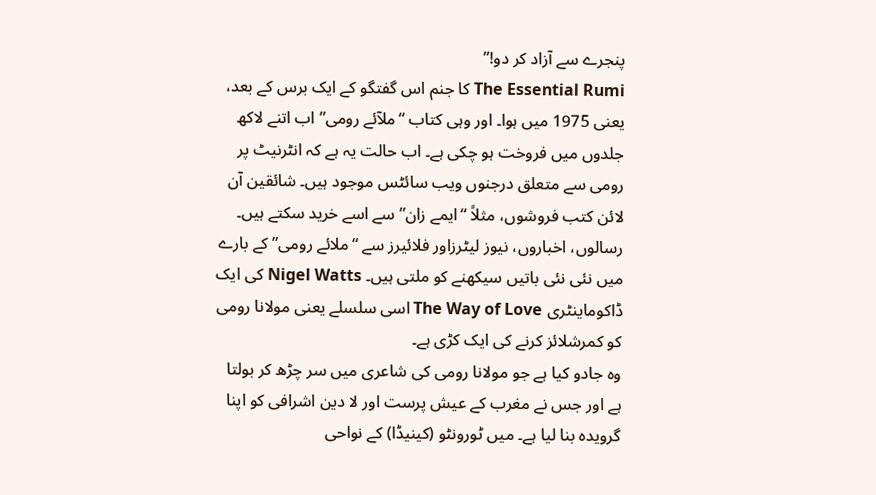پنجرے سے آزاد کر دو!”
The Essential Rumi کا جنم اس گفتگو کے ایک برس کے بعد، یعنی 1975 میں ہوا۔ اور وہی کتاب “ملآئے رومی” اب اتنے لاکھ جلدوں میں فروخت ہو چکی ہے۔ اب حالت یہ ہے کہ انٹرنیٹ پر رومی سے متعلق درجنوں ویب سائٹس موجود ہیں۔ شائقین آن لائن کتب فروشوں، مثلاً “ایمے زان” سے اسے خرید سکتے ہیں۔ رسالوں، اخباروں، نیوز لیٹرزاور فلائیرز سے “ملائے رومی” کے بارے میں نئی نئی باتیں سیکھنے کو ملتی ہیں۔ Nigel Watts کی ایک ڈاکوماینٹری The Way of Love اسی سلسلے یعنی مولانا رومی کو کمرشلائز کرنے کی ایک کڑی ہے۔
وہ جادو کیا ہے جو مولانا رومی کی شاعری میں سر چڑھ کر بولتا ہے اور جس نے مغرب کے عیش پرست اور لا دین اشرافی کو اپنا گرویدہ بنا لیا ہے۔ میں ٹورونٹو (کینیڈا) کے نواحی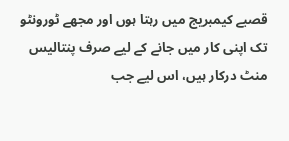قصبے کیمبریج میں رہتا ہوں اور مجھے ٹورونٹو تک اپنی کار میں جانے کے لیے صرف پنتالیس منٹ درکار ہیں، اس لیے جب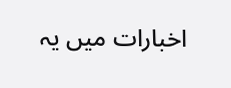اخبارات میں یہ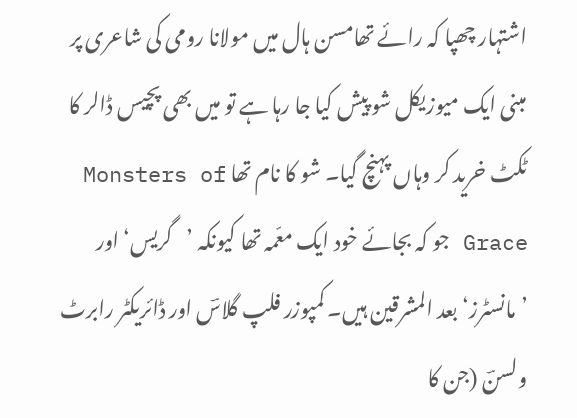اشتہار چھپا کہ رائے تھامسن ہال میں مولانا رومی کی شاعری پر مبنی ایک میوزیکل شو پیش کیا جا رہا ہے تو میں بھی پچیس ڈالر کا ٹکٹ خرید کر وہاں پہنچ گیا۔ شو کا نام تھا Monsters of Grace جو کہ بجائے خود ایک معّمہ تھا کیونکہ ’گریس‘ اور ’مانسٹرز‘ بعد المشرقین ہیں۔ کمپوزر فلپ گلاسؔ اور ڈائریکٹر رابرٹ ولسنؔ (جن کا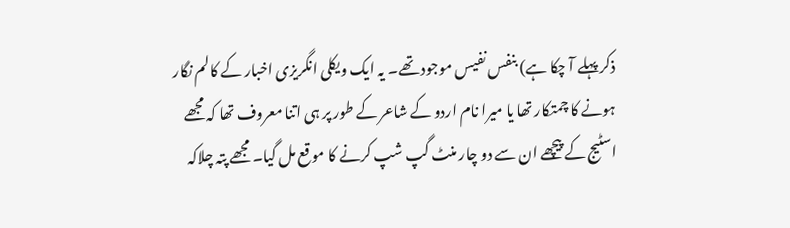ذکر پہلے آ چکا ہے) بنفس نفیس موجود تھے۔ یہ ایک ویکلی انگریزی اخبار کے کالم نگار ہونے کا چمتکار تھا یا میرا نام اردو کے شاعر کے طور پر ہی اتنا معروف تھا کہ مجھے اسٹیج کے پیچھے ان سے دو چار منٹ گپ شپ کرنے کا موقع مل گیا۔ مجھے پتہ چلاکہ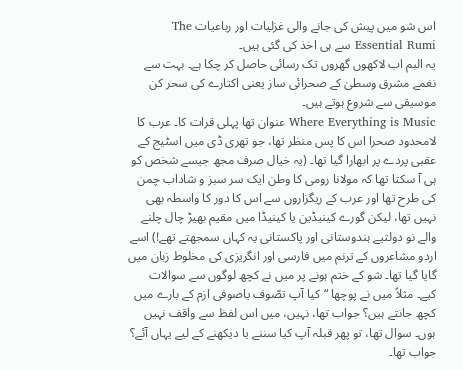اس شو میں پیش کی جانے والی غزلیات اور رباعیات The Essential Rumi سے ہی اخذ کی گئی ہیں۔
یہ البم اب لاکھوں گھروں تک رسائی حاصل کر چکا ہے۔ بہت سے نغمے مشرق وسطیٰ کے صحرائی ساز یعنی اکتارے کی سحر کن موسیقی سے شروع ہوتے ہیں۔
Where Everything is Music عنوان تھا پہلی قرات کا۔ عرب کا لامحدود صحرا اس کا پس منظر تھا، جو تھری ڈی میں اسٹیج کے عقبی پردے پر ابھارا گیا تھا۔ (یہ خیال صرف مجھ جیسے شخص کو ہی آ سکتا تھا کہ مولانا رومی کا وطن ایک سر سبز و شاداب چمن کی طرح تھا اور عرب کے ریگزاروں سے اس کا دور کا واسطہ بھی نہیں تھا، لیکن گورے کینیڈین یا کینیڈا میں مقیم بھیڑ چال چلنے والے نو دولتیے ہندوستانی اور پاکستانی یہ کہاں سمجھتے تھے!) اسے اردو مشاعروں کے ترنم میں فارسی اور انگریزی کی مخلوط زبان میں گایا گیا تھا۔ شو کے ختم ہونے پر میں نے کچھ لوگوں سے سوالات کیے۔ مثلاً میں نے پوچھا “کیا آپ تصّوف یاصوفی ازم کے بارے میں کچھ جانتے ہیں؟ جواب تھا، نہیں، میں اس لفظ سے واقف نہیں ہوں۔ سوال تھا، تو پھر قبلہ آپ کیا سننے یا دیکھنے کے لیے یہاں آئے؟ جواب تھا۔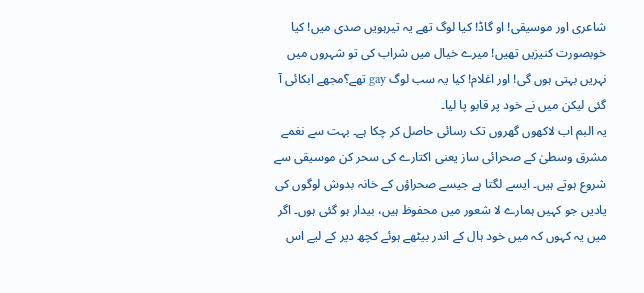شاعری اور موسیقی! او گاڈ! کیا لوگ تھے یہ تیرہویں صدی میں! کیا خوبصورت کنیزیں تھیں! میرے خیال میں شراب کی تو شہروں میں نہریں بہتی ہوں گی! اور اغلام! کیا یہ سب لوگ gay تھے؟مجھے ابکائی آ گئی لیکن میں نے خود پر قابو پا لیا۔
یہ البم اب لاکھوں گھروں تک رسائی حاصل کر چکا ہے۔ بہت سے نغمے مشرق وسطیٰ کے صحرائی ساز یعنی اکتارے کی سحر کن موسیقی سے شروع ہوتے ہیں۔ ایسے لگتا ہے جیسے صحراؤں کے خانہ بدوش لوگوں کی یادیں جو کہیں ہمارے لا شعور میں محفوظ ہیں، بیدار ہو گئی ہوں۔ اگر میں یہ کہوں کہ میں خود ہال کے اندر بیٹھے ہوئے کچھ دیر کے لیے اس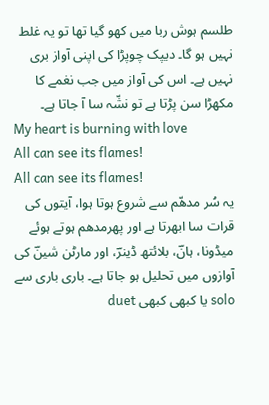طلسم ہوش ربا میں کھو گیا تھا تو یہ غلط نہیں ہو گا۔ دیپک چوپڑا کی اپنی آواز بری نہیں ہے۔ اس کی آواز میں جب نغمے کا مکھڑا سن پڑتا ہے تو نشّہ سا آ جاتا ہے۔
My heart is burning with love
All can see its flames!
All can see its flames!
یہ سُر مدھّم سے شروع ہوتا ہوا، آیتوں کی قرات سا ابھرتا ہے اور پھرمدھم ہوتے ہوئے میڈونا، ہانؔ، بلائتھ ڈینرؔ، اور مارٹن شینؔ کی آوازوں میں تحلیل ہو جاتا ہے۔ باری باری سے solo یا کبھی کبھی duet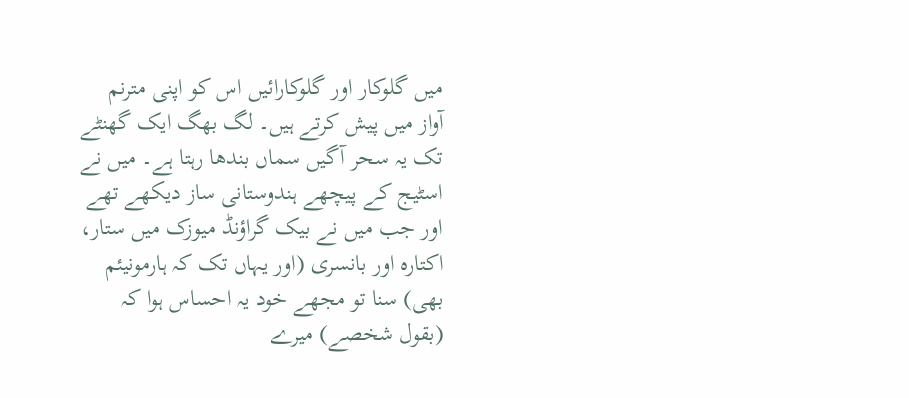میں گلوکار اور گلوکارائیں اس کو اپنی مترنم آواز میں پیش کرتے ہیں۔ لگ بھگ ایک گھنٹے تک یہ سحر آگیں سماں بندھا رہتا ہے۔ میں نے اسٹیج کے پیچھے ہندوستانی ساز دیکھے تھے اور جب میں نے بیک گراؤنڈ میوزک میں ستار، اکتارہ اور بانسری (اور یہاں تک کہ ہارمونیئم بھی) سنا تو مجھے خود یہ احساس ہوا کہ (بقول شخصے) میرے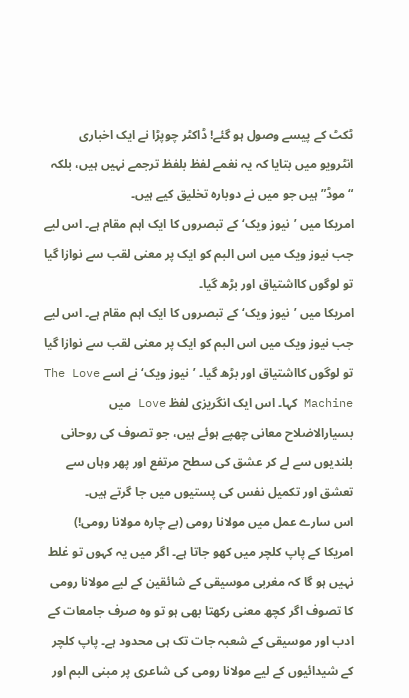ٹکٹ کے پیسے وصول ہو گئے! ڈاکٹر چوپڑا نے ایک اخباری انٹرویو میں بتایا کہ یہ نغمے لفظ بلفظ ترجمے نہیں ہیں، بلکہ “موڈ” ہیں جو میں نے دوبارہ تخلیق کیے ہیں۔
امریکا میں ’نیوز ویک‘ کے تبصروں کا ایک اہم مقام ہے۔ اس لیے جب نیوز ویک میں اس البم کو ایک پر معنی لقب سے نوازا گیا تو لوگوں کااشتیاق اور بڑھ گیا۔
امریکا میں ’نیوز ویک‘ کے تبصروں کا ایک اہم مقام ہے۔ اس لیے جب نیوز ویک میں اس البم کو ایک پر معنی لقب سے نوازا گیا تو لوگوں کااشتیاق اور بڑھ گیا۔ ’نیوز ویک‘ نے اسے The Love Machine کہا۔ اس ایک انگریزی لفظ Love میں بسیارالاضلاح معانی چھپے ہوئے ہیں، جو تصوف کی روحانی بلندیوں سے لے کر عشق کی سطح مرتفع اور پھر وہاں سے تعشق اور تکمیل نفس کی پستیوں میں جا گرتے ہیں۔
اس سارے عمل میں مولانا رومی (بے چارہ مولانا رومی!) امریکا کے پاپ کلچر میں کھو جاتا ہے۔ اگر میں یہ کہوں تو غلط نہیں ہو گا کہ مغربی موسیقی کے شائقین کے لیے مولانا رومی کا تصوف اگر کچھ معنی رکھتا بھی ہو تو وہ صرف جامعات کے ادب اور موسیقی کے شعبہ جات تک ہی محدود ہے۔ پاپ کلچر کے شیدائیوں کے لیے مولانا رومی کی شاعری پر مبنی البم اور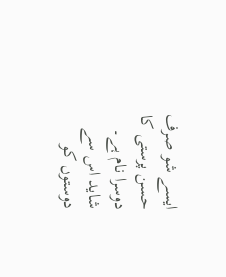ایسے شو صرف حسن پرستی کا دوسرا نام ہے۔ شاید اس سے دوستوں کو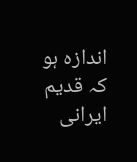اندازہ ہو کہ قدیم ایرانی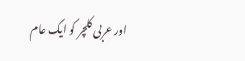اور عربی کلچر کو ایک عام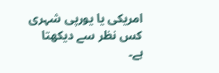امریکی یا یورپی شہری کس نظر سے دیکھتا ہے۔